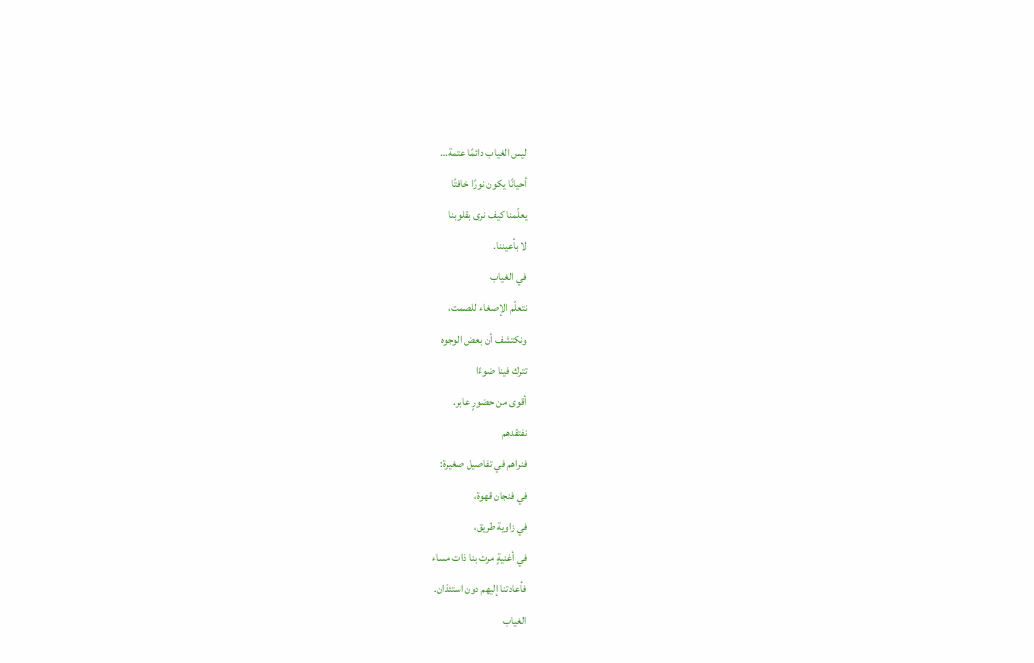ليس الغياب دائمًا عتمة…
أحيانًا يكون نورًا خافتًا
يعلّمنا كيف نرى بقلوبنا
لا بأعيننا.
في الغياب
نتعلّم الإصغاء للصمت،
ونكتشف أن بعض الوجوه
تترك فينا ضوءًا
أقوى من حضورٍ عابر.
نفتقدهم
فنراهم في تفاصيل صغيرة:
في فنجان قهوة،
في زاوية طريق،
في أغنيةٍ مرت بنا ذات مساء
فأعادتنا إليهم دون استئذان.
الغياب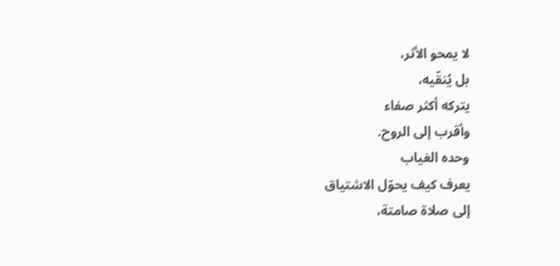لا يمحو الأثر،
بل يُنقّيه،
يتركه أكثر صفاء
وأقرب إلى الروح.
وحده الغياب
يعرف كيف يحوّل الاشتياق
إلى صلاة صامتة،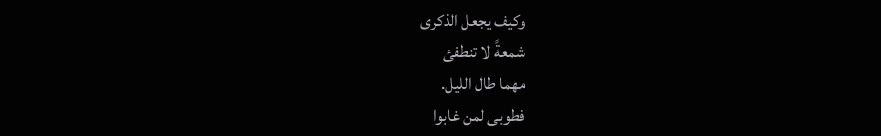وكيف يجعل الذكرى
شمعةً لا تنطفئ
مهما طال الليل.
فطوبى لمن غابوا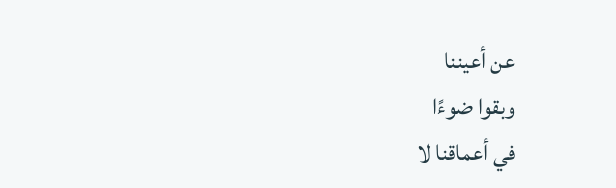عن أعيننا
وبقوا ضوءًا
في أعماقنا لا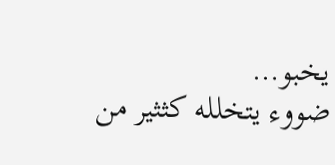يخبو…
ضووء يتخلله كثثير من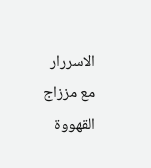الاسررار
مع مززاج القهووة